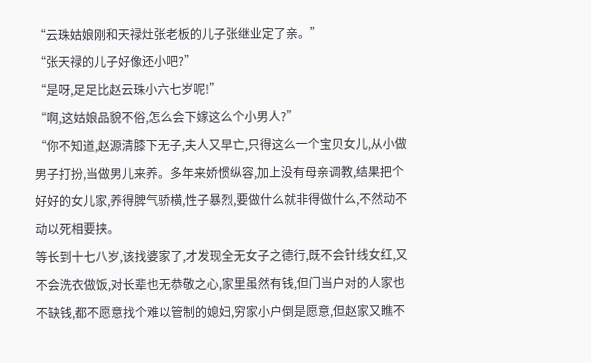“云珠姑娘刚和天禄灶张老板的儿子张继业定了亲。”
“张天禄的儿子好像还小吧?”
“是呀,足足比赵云珠小六七岁呢!”
“啊,这姑娘品貌不俗,怎么会下嫁这么个小男人?”
“你不知道,赵源清膝下无子,夫人又早亡,只得这么一个宝贝女儿,从小做男子打扮,当做男儿来养。多年来娇惯纵容,加上没有母亲调教,结果把个好好的女儿家,养得脾气骄横,性子暴烈,要做什么就非得做什么,不然动不动以死相要挟。
等长到十七八岁,该找婆家了,才发现全无女子之德行,既不会针线女红,又不会洗衣做饭,对长辈也无恭敬之心,家里虽然有钱,但门当户对的人家也不缺钱,都不愿意找个难以管制的媳妇,穷家小户倒是愿意,但赵家又瞧不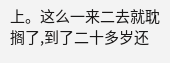上。这么一来二去就耽搁了,到了二十多岁还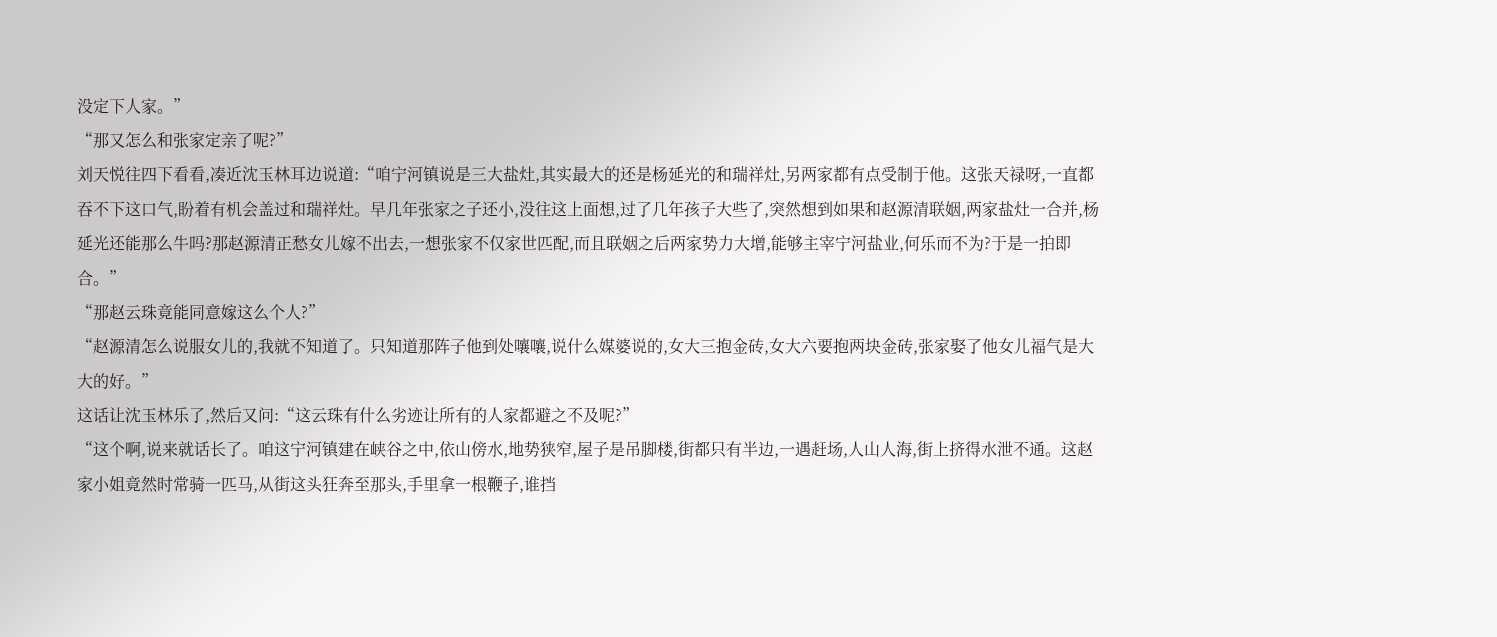没定下人家。”
“那又怎么和张家定亲了呢?”
刘天悦往四下看看,凑近沈玉林耳边说道:“咱宁河镇说是三大盐灶,其实最大的还是杨延光的和瑞祥灶,另两家都有点受制于他。这张天禄呀,一直都吞不下这口气,盼着有机会盖过和瑞祥灶。早几年张家之子还小,没往这上面想,过了几年孩子大些了,突然想到如果和赵源清联姻,两家盐灶一合并,杨延光还能那么牛吗?那赵源清正愁女儿嫁不出去,一想张家不仅家世匹配,而且联姻之后两家势力大增,能够主宰宁河盐业,何乐而不为?于是一拍即合。”
“那赵云珠竟能同意嫁这么个人?”
“赵源清怎么说服女儿的,我就不知道了。只知道那阵子他到处嚷嚷,说什么媒婆说的,女大三抱金砖,女大六要抱两块金砖,张家娶了他女儿福气是大大的好。”
这话让沈玉林乐了,然后又问:“这云珠有什么劣迹让所有的人家都避之不及呢?”
“这个啊,说来就话长了。咱这宁河镇建在峡谷之中,依山傍水,地势狭窄,屋子是吊脚楼,街都只有半边,一遇赶场,人山人海,街上挤得水泄不通。这赵家小姐竟然时常骑一匹马,从街这头狂奔至那头,手里拿一根鞭子,谁挡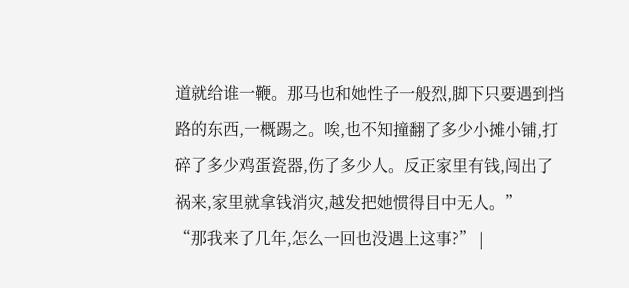道就给谁一鞭。那马也和她性子一般烈,脚下只要遇到挡路的东西,一概踢之。唉,也不知撞翻了多少小摊小铺,打碎了多少鸡蛋瓷器,伤了多少人。反正家里有钱,闯出了祸来,家里就拿钱消灾,越发把她惯得目中无人。”
“那我来了几年,怎么一回也没遇上这事?” |